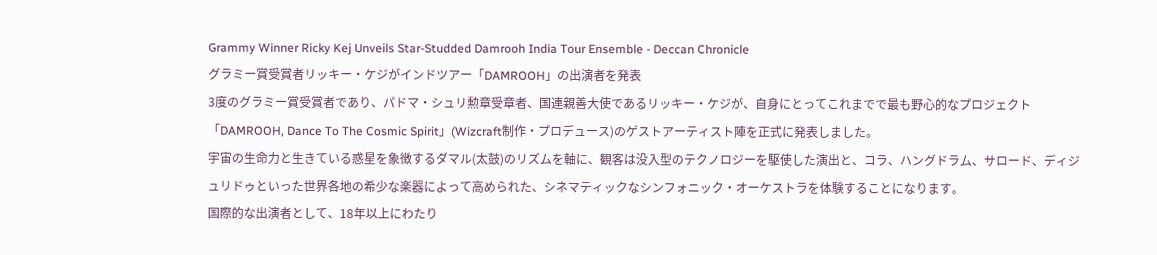Grammy Winner Ricky Kej Unveils Star-Studded Damrooh India Tour Ensemble - Deccan Chronicle
グラミー賞受賞者リッキー・ケジがインドツアー「DAMROOH」の出演者を発表
3度のグラミー賞受賞者であり、パドマ・シュリ勲章受章者、国連親善大使であるリッキー・ケジが、自身にとってこれまでで最も野心的なプロジェクト「DAMROOH, Dance To The Cosmic Spirit」(Wizcraft制作・プロデュース)のゲストアーティスト陣を正式に発表しました。
宇宙の生命力と生きている惑星を象徴するダマル(太鼓)のリズムを軸に、観客は没入型のテクノロジーを駆使した演出と、コラ、ハングドラム、サロード、ディジュリドゥといった世界各地の希少な楽器によって高められた、シネマティックなシンフォニック・オーケストラを体験することになります。
国際的な出演者として、18年以上にわたり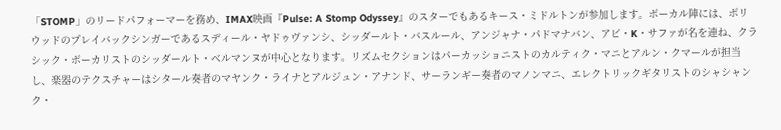「STOMP」のリードパフォーマーを務め、IMAX映画『Pulse: A Stomp Odyssey』のスターでもあるキース・ミドルトンが参加します。ボーカル陣には、ボリウッドのプレイバックシンガーであるスディール・ヤドゥヴァンシ、シッダールト・バスルール、アンジャナ・パドマナバン、アビ・K・サファが名を連ね、クラシック・ボーカリストのシッダールト・ベルマンヌが中心となります。リズムセクションはパーカッショニストのカルティク・マニとアルン・クマールが担当し、楽器のテクスチャーはシタール奏者のマヤンク・ライナとアルジュン・アナンド、サーランギー奏者のマノンマニ、エレクトリックギタリストのシャシャンク・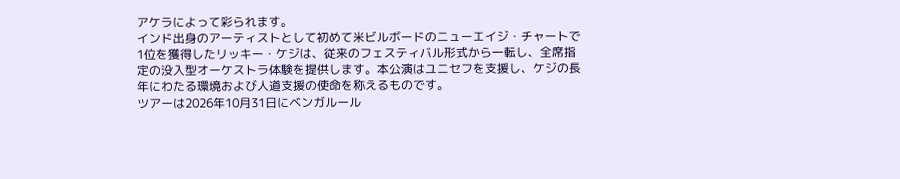アケラによって彩られます。
インド出身のアーティストとして初めて米ビルボードのニューエイジ・チャートで1位を獲得したリッキー・ケジは、従来のフェスティバル形式から一転し、全席指定の没入型オーケストラ体験を提供します。本公演はユニセフを支援し、ケジの長年にわたる環境および人道支援の使命を称えるものです。
ツアーは2026年10月31日にベンガルール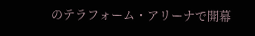のテラフォーム・アリーナで開幕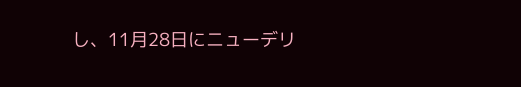し、11月28日にニューデリ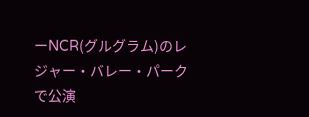ーNCR(グルグラム)のレジャー・バレー・パークで公演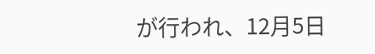が行われ、12月5日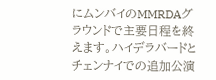にムンバイのMMRDAグラウンドで主要日程を終えます。ハイデラバードとチェンナイでの追加公演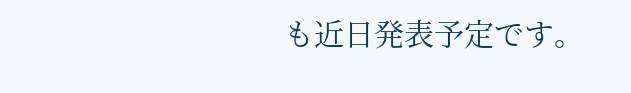も近日発表予定です。